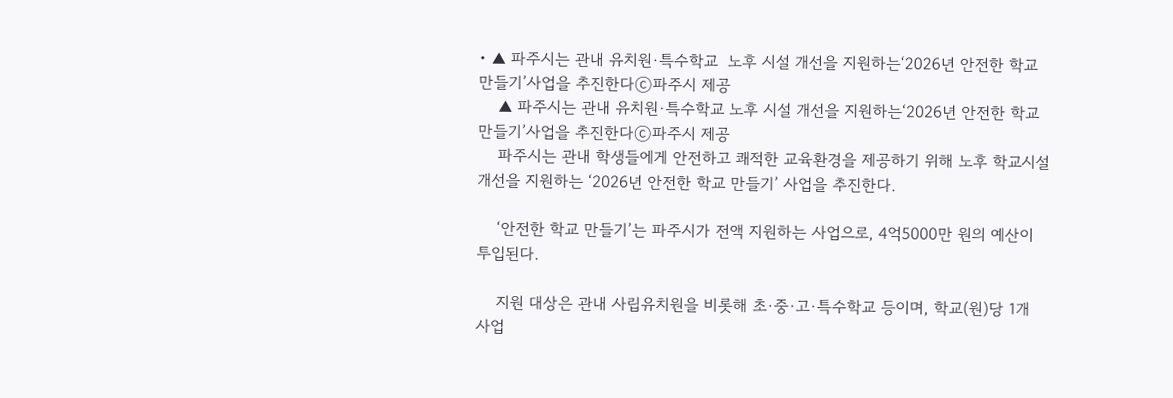• ▲ 파주시는 관내 유치원·특수학교  노후 시설 개선을 지원하는‘2026년 안전한 학교 만들기’사업을 추진한다ⓒ파주시 제공
    ▲ 파주시는 관내 유치원·특수학교 노후 시설 개선을 지원하는‘2026년 안전한 학교 만들기’사업을 추진한다ⓒ파주시 제공
    파주시는 관내 학생들에게 안전하고 쾌적한 교육환경을 제공하기 위해 노후 학교시설 개선을 지원하는 ‘2026년 안전한 학교 만들기’ 사업을 추진한다.

    ‘안전한 학교 만들기’는 파주시가 전액 지원하는 사업으로, 4억5000만 원의 예산이 투입된다.

    지원 대상은 관내 사립유치원을 비롯해 초·중·고·특수학교 등이며, 학교(원)당 1개 사업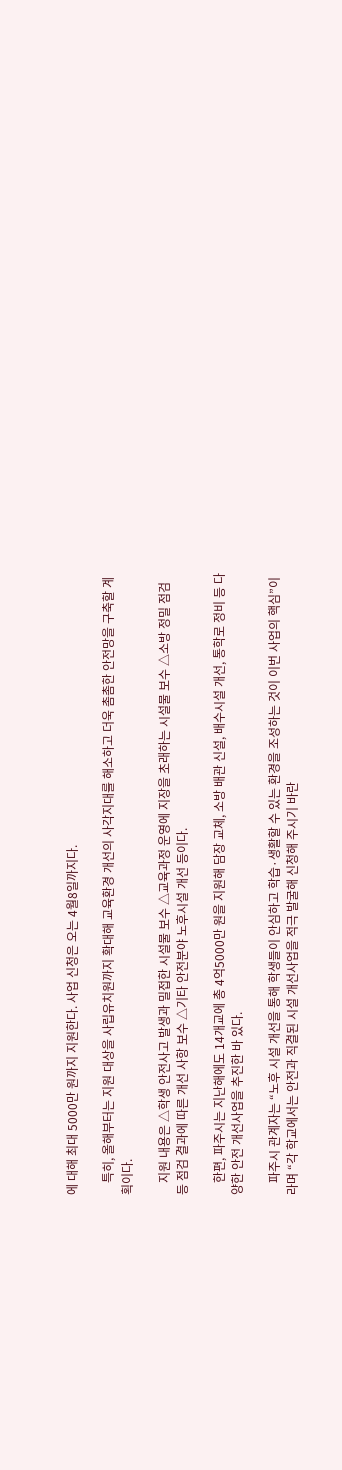에 대해 최대 5000만 원까지 지원한다. 사업 신청은 오는 4월8일까지다.

    특히, 올해부터는 지원 대상을 사립유치원까지 확대해 교육환경 개선의 사각지대를 해소하고 더욱 촘촘한 안전망을 구축할 계획이다.

    지원 내용은 △학생 안전사고 발생과 밀접한 시설물 보수 △교육과정 운영에 지장을 초래하는 시설물 보수 △소방 정밀 점검 등 점검 결과에 따른 개선 사항 보수 △기타 안전분야 노후시설 개선 등이다.

    한편, 파주시는 지난해에도 14개교에 총 4억5000만 원을 지원해 담장 교체, 소방 배관 신설, 배수시설 개선, 통학로 정비 등 다양한 안전 개선사업을 추진한 바 있다.

    파주시 관계자는 “노후 시설 개선을 통해 학생들이 안심하고 학습·생활할 수 있는 환경을 조성하는 것이 이번 사업의 핵심”이라며 “각 학교에서는 안전과 직결된 시설 개선사업을 적극 발굴해 신청해 주시기 바란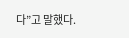다”고 말했다.